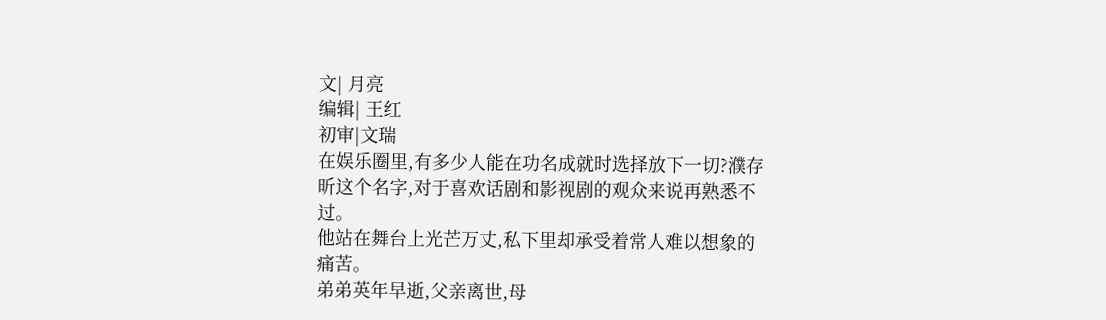文| 月亮
编辑| 王红
初审|文瑞
在娱乐圈里,有多少人能在功名成就时选择放下一切?濮存昕这个名字,对于喜欢话剧和影视剧的观众来说再熟悉不过。
他站在舞台上光芒万丈,私下里却承受着常人难以想象的痛苦。
弟弟英年早逝,父亲离世,母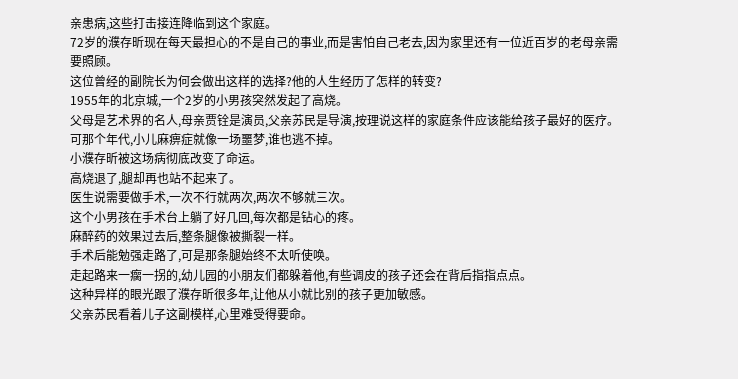亲患病,这些打击接连降临到这个家庭。
72岁的濮存昕现在每天最担心的不是自己的事业,而是害怕自己老去,因为家里还有一位近百岁的老母亲需要照顾。
这位曾经的副院长为何会做出这样的选择?他的人生经历了怎样的转变?
1955年的北京城,一个2岁的小男孩突然发起了高烧。
父母是艺术界的名人,母亲贾铨是演员,父亲苏民是导演,按理说这样的家庭条件应该能给孩子最好的医疗。
可那个年代,小儿麻痹症就像一场噩梦,谁也逃不掉。
小濮存昕被这场病彻底改变了命运。
高烧退了,腿却再也站不起来了。
医生说需要做手术,一次不行就两次,两次不够就三次。
这个小男孩在手术台上躺了好几回,每次都是钻心的疼。
麻醉药的效果过去后,整条腿像被撕裂一样。
手术后能勉强走路了,可是那条腿始终不太听使唤。
走起路来一瘸一拐的,幼儿园的小朋友们都躲着他,有些调皮的孩子还会在背后指指点点。
这种异样的眼光跟了濮存昕很多年,让他从小就比别的孩子更加敏感。
父亲苏民看着儿子这副模样,心里难受得要命。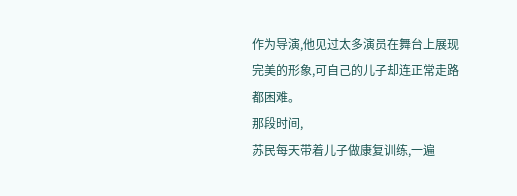作为导演,他见过太多演员在舞台上展现完美的形象,可自己的儿子却连正常走路都困难。
那段时间,
苏民每天带着儿子做康复训练,一遍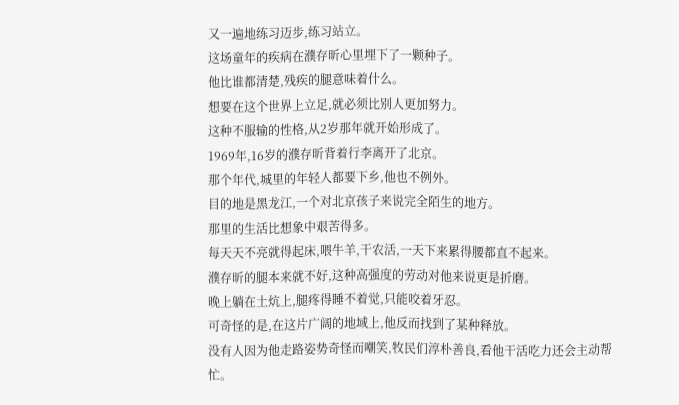又一遍地练习迈步,练习站立。
这场童年的疾病在濮存昕心里埋下了一颗种子。
他比谁都清楚,残疾的腿意味着什么。
想要在这个世界上立足,就必须比别人更加努力。
这种不服输的性格,从2岁那年就开始形成了。
1969年,16岁的濮存昕背着行李离开了北京。
那个年代,城里的年轻人都要下乡,他也不例外。
目的地是黑龙江,一个对北京孩子来说完全陌生的地方。
那里的生活比想象中艰苦得多。
每天天不亮就得起床,喂牛羊,干农活,一天下来累得腰都直不起来。
濮存昕的腿本来就不好,这种高强度的劳动对他来说更是折磨。
晚上躺在土炕上,腿疼得睡不着觉,只能咬着牙忍。
可奇怪的是,在这片广阔的地域上,他反而找到了某种释放。
没有人因为他走路姿势奇怪而嘲笑,牧民们淳朴善良,看他干活吃力还会主动帮忙。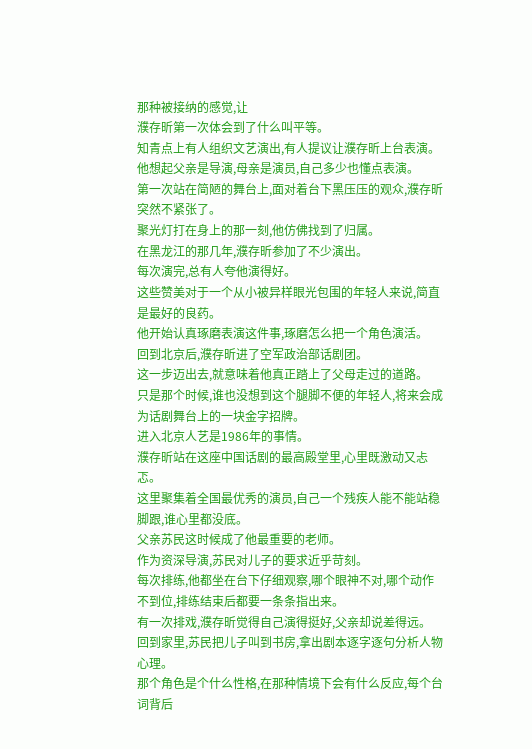那种被接纳的感觉,让
濮存昕第一次体会到了什么叫平等。
知青点上有人组织文艺演出,有人提议让濮存昕上台表演。
他想起父亲是导演,母亲是演员,自己多少也懂点表演。
第一次站在简陋的舞台上,面对着台下黑压压的观众,濮存昕突然不紧张了。
聚光灯打在身上的那一刻,他仿佛找到了归属。
在黑龙江的那几年,濮存昕参加了不少演出。
每次演完,总有人夸他演得好。
这些赞美对于一个从小被异样眼光包围的年轻人来说,简直是最好的良药。
他开始认真琢磨表演这件事,琢磨怎么把一个角色演活。
回到北京后,濮存昕进了空军政治部话剧团。
这一步迈出去,就意味着他真正踏上了父母走过的道路。
只是那个时候,谁也没想到这个腿脚不便的年轻人,将来会成为话剧舞台上的一块金字招牌。
进入北京人艺是1986年的事情。
濮存昕站在这座中国话剧的最高殿堂里,心里既激动又忐忑。
这里聚集着全国最优秀的演员,自己一个残疾人能不能站稳脚跟,谁心里都没底。
父亲苏民这时候成了他最重要的老师。
作为资深导演,苏民对儿子的要求近乎苛刻。
每次排练,他都坐在台下仔细观察,哪个眼神不对,哪个动作不到位,排练结束后都要一条条指出来。
有一次排戏,濮存昕觉得自己演得挺好,父亲却说差得远。
回到家里,苏民把儿子叫到书房,拿出剧本逐字逐句分析人物心理。
那个角色是个什么性格,在那种情境下会有什么反应,每个台词背后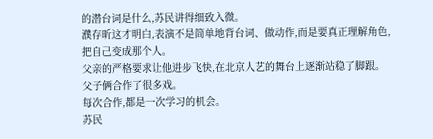的潜台词是什么,苏民讲得细致入微。
濮存昕这才明白,表演不是简单地背台词、做动作,而是要真正理解角色,把自己变成那个人。
父亲的严格要求让他进步飞快,在北京人艺的舞台上逐渐站稳了脚跟。
父子俩合作了很多戏。
每次合作,都是一次学习的机会。
苏民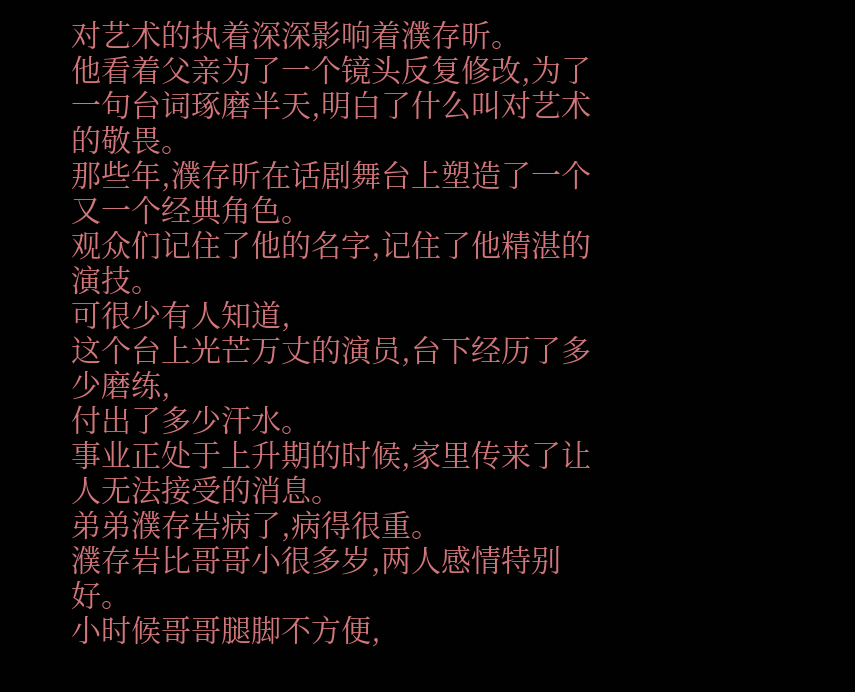对艺术的执着深深影响着濮存昕。
他看着父亲为了一个镜头反复修改,为了一句台词琢磨半天,明白了什么叫对艺术的敬畏。
那些年,濮存昕在话剧舞台上塑造了一个又一个经典角色。
观众们记住了他的名字,记住了他精湛的演技。
可很少有人知道,
这个台上光芒万丈的演员,台下经历了多少磨练,
付出了多少汗水。
事业正处于上升期的时候,家里传来了让人无法接受的消息。
弟弟濮存岩病了,病得很重。
濮存岩比哥哥小很多岁,两人感情特别好。
小时候哥哥腿脚不方便,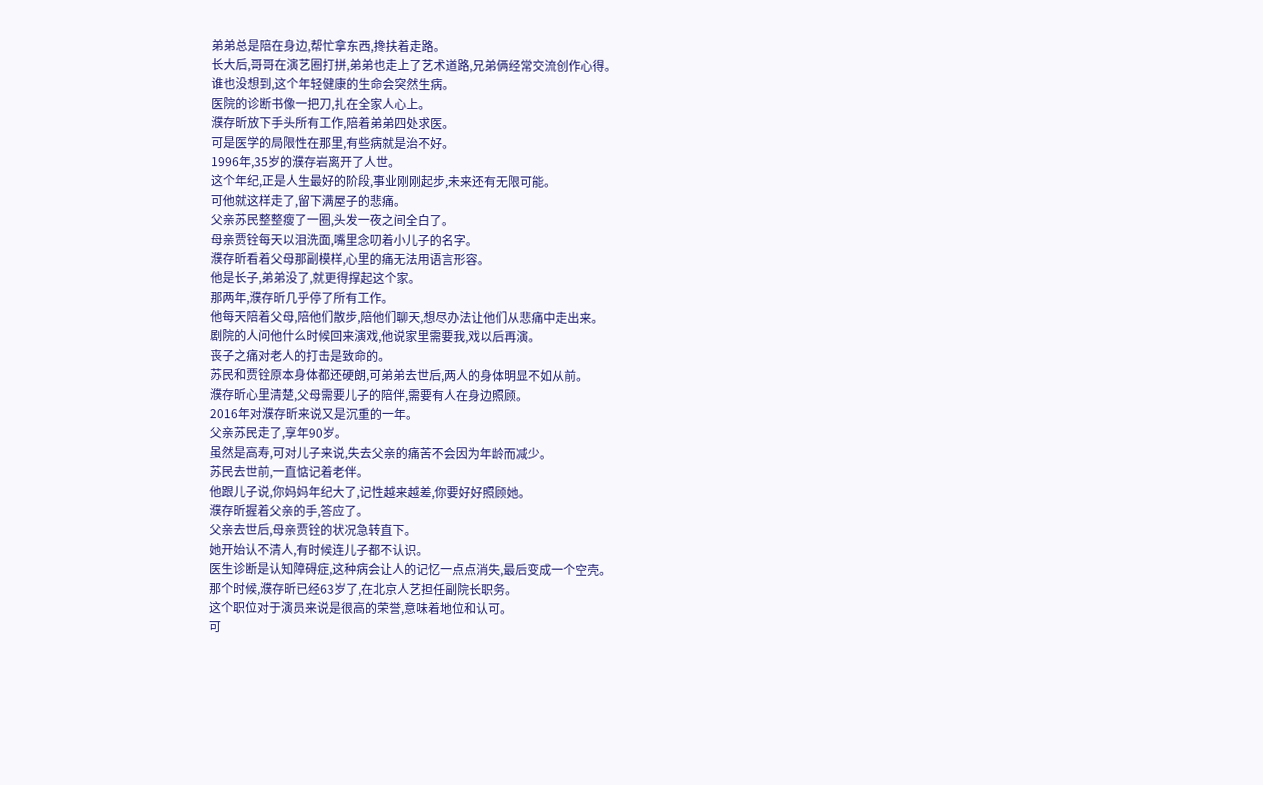弟弟总是陪在身边,帮忙拿东西,搀扶着走路。
长大后,哥哥在演艺圈打拼,弟弟也走上了艺术道路,兄弟俩经常交流创作心得。
谁也没想到,这个年轻健康的生命会突然生病。
医院的诊断书像一把刀,扎在全家人心上。
濮存昕放下手头所有工作,陪着弟弟四处求医。
可是医学的局限性在那里,有些病就是治不好。
1996年,35岁的濮存岩离开了人世。
这个年纪,正是人生最好的阶段,事业刚刚起步,未来还有无限可能。
可他就这样走了,留下满屋子的悲痛。
父亲苏民整整瘦了一圈,头发一夜之间全白了。
母亲贾铨每天以泪洗面,嘴里念叨着小儿子的名字。
濮存昕看着父母那副模样,心里的痛无法用语言形容。
他是长子,弟弟没了,就更得撑起这个家。
那两年,濮存昕几乎停了所有工作。
他每天陪着父母,陪他们散步,陪他们聊天,想尽办法让他们从悲痛中走出来。
剧院的人问他什么时候回来演戏,他说家里需要我,戏以后再演。
丧子之痛对老人的打击是致命的。
苏民和贾铨原本身体都还硬朗,可弟弟去世后,两人的身体明显不如从前。
濮存昕心里清楚,父母需要儿子的陪伴,需要有人在身边照顾。
2016年对濮存昕来说又是沉重的一年。
父亲苏民走了,享年90岁。
虽然是高寿,可对儿子来说,失去父亲的痛苦不会因为年龄而减少。
苏民去世前,一直惦记着老伴。
他跟儿子说,你妈妈年纪大了,记性越来越差,你要好好照顾她。
濮存昕握着父亲的手,答应了。
父亲去世后,母亲贾铨的状况急转直下。
她开始认不清人,有时候连儿子都不认识。
医生诊断是认知障碍症,这种病会让人的记忆一点点消失,最后变成一个空壳。
那个时候,濮存昕已经63岁了,在北京人艺担任副院长职务。
这个职位对于演员来说是很高的荣誉,意味着地位和认可。
可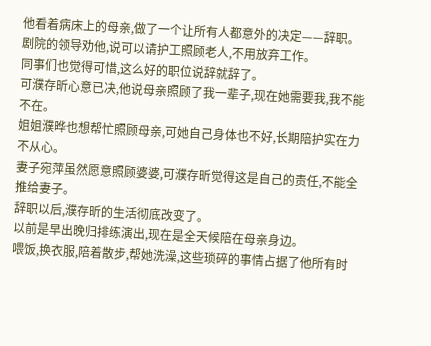他看着病床上的母亲,做了一个让所有人都意外的决定——辞职。
剧院的领导劝他,说可以请护工照顾老人,不用放弃工作。
同事们也觉得可惜,这么好的职位说辞就辞了。
可濮存昕心意已决,他说母亲照顾了我一辈子,现在她需要我,我不能不在。
姐姐濮晔也想帮忙照顾母亲,可她自己身体也不好,长期陪护实在力不从心。
妻子宛萍虽然愿意照顾婆婆,可濮存昕觉得这是自己的责任,不能全推给妻子。
辞职以后,濮存昕的生活彻底改变了。
以前是早出晚归排练演出,现在是全天候陪在母亲身边。
喂饭,换衣服,陪着散步,帮她洗澡,这些琐碎的事情占据了他所有时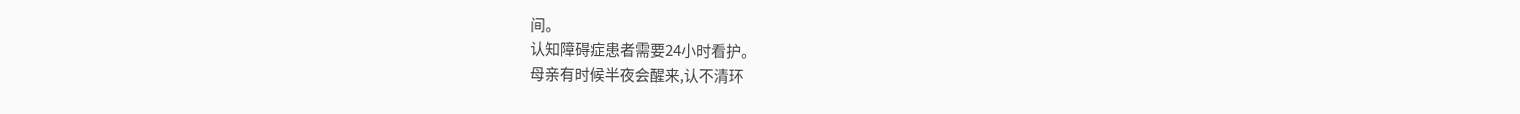间。
认知障碍症患者需要24小时看护。
母亲有时候半夜会醒来,认不清环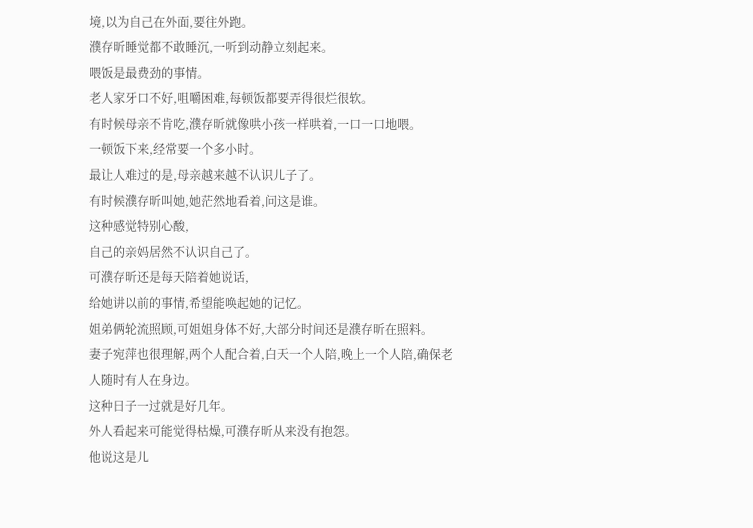境,以为自己在外面,要往外跑。
濮存昕睡觉都不敢睡沉,一听到动静立刻起来。
喂饭是最费劲的事情。
老人家牙口不好,咀嚼困难,每顿饭都要弄得很烂很软。
有时候母亲不肯吃,濮存昕就像哄小孩一样哄着,一口一口地喂。
一顿饭下来,经常要一个多小时。
最让人难过的是,母亲越来越不认识儿子了。
有时候濮存昕叫她,她茫然地看着,问这是谁。
这种感觉特别心酸,
自己的亲妈居然不认识自己了。
可濮存昕还是每天陪着她说话,
给她讲以前的事情,希望能唤起她的记忆。
姐弟俩轮流照顾,可姐姐身体不好,大部分时间还是濮存昕在照料。
妻子宛萍也很理解,两个人配合着,白天一个人陪,晚上一个人陪,确保老人随时有人在身边。
这种日子一过就是好几年。
外人看起来可能觉得枯燥,可濮存昕从来没有抱怨。
他说这是儿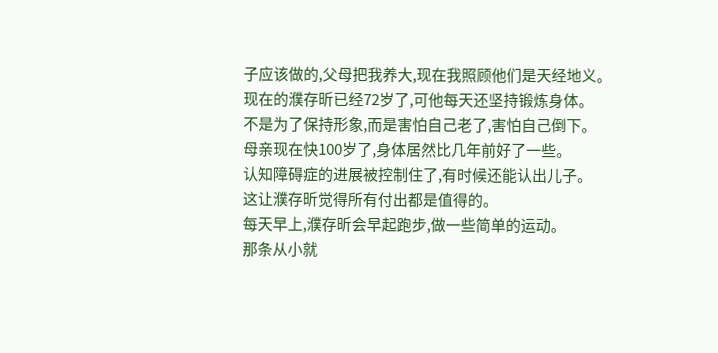子应该做的,父母把我养大,现在我照顾他们是天经地义。
现在的濮存昕已经72岁了,可他每天还坚持锻炼身体。
不是为了保持形象,而是害怕自己老了,害怕自己倒下。
母亲现在快100岁了,身体居然比几年前好了一些。
认知障碍症的进展被控制住了,有时候还能认出儿子。
这让濮存昕觉得所有付出都是值得的。
每天早上,濮存昕会早起跑步,做一些简单的运动。
那条从小就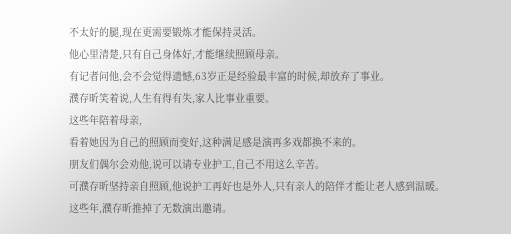不太好的腿,现在更需要锻炼才能保持灵活。
他心里清楚,只有自己身体好,才能继续照顾母亲。
有记者问他,会不会觉得遗憾,63岁正是经验最丰富的时候,却放弃了事业。
濮存昕笑着说,人生有得有失,家人比事业重要。
这些年陪着母亲,
看着她因为自己的照顾而变好,这种满足感是演再多戏都换不来的。
朋友们偶尔会劝他,说可以请专业护工,自己不用这么辛苦。
可濮存昕坚持亲自照顾,他说护工再好也是外人,只有亲人的陪伴才能让老人感到温暖。
这些年,濮存昕推掉了无数演出邀请。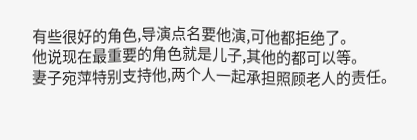有些很好的角色,导演点名要他演,可他都拒绝了。
他说现在最重要的角色就是儿子,其他的都可以等。
妻子宛萍特别支持他,两个人一起承担照顾老人的责任。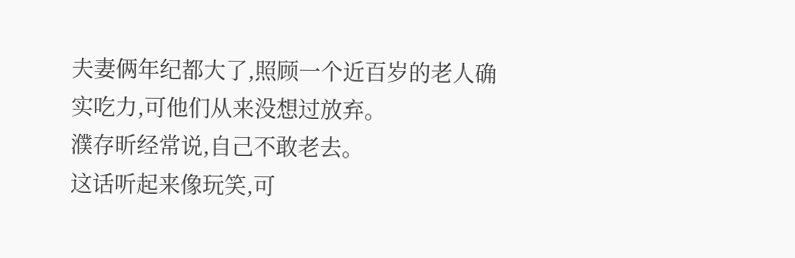夫妻俩年纪都大了,照顾一个近百岁的老人确实吃力,可他们从来没想过放弃。
濮存昕经常说,自己不敢老去。
这话听起来像玩笑,可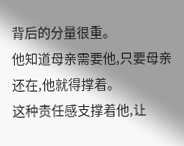背后的分量很重。
他知道母亲需要他,只要母亲还在,他就得撑着。
这种责任感支撑着他,让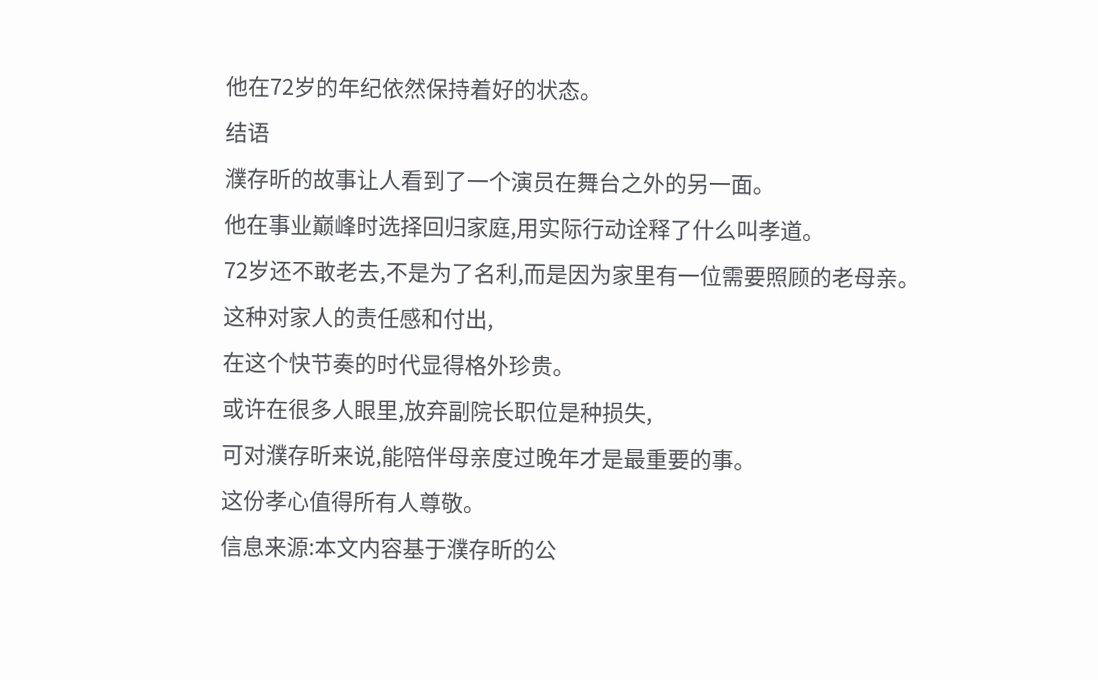他在72岁的年纪依然保持着好的状态。
结语
濮存昕的故事让人看到了一个演员在舞台之外的另一面。
他在事业巅峰时选择回归家庭,用实际行动诠释了什么叫孝道。
72岁还不敢老去,不是为了名利,而是因为家里有一位需要照顾的老母亲。
这种对家人的责任感和付出,
在这个快节奏的时代显得格外珍贵。
或许在很多人眼里,放弃副院长职位是种损失,
可对濮存昕来说,能陪伴母亲度过晚年才是最重要的事。
这份孝心值得所有人尊敬。
信息来源:本文内容基于濮存昕的公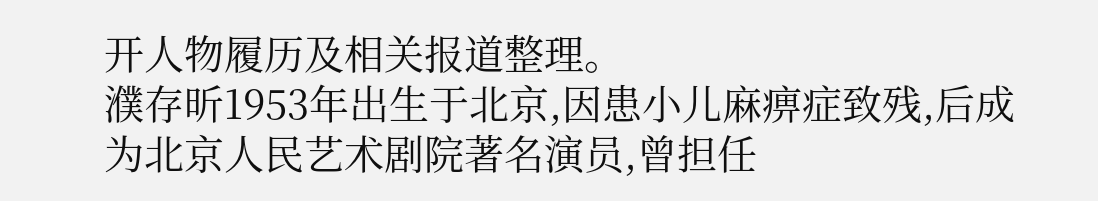开人物履历及相关报道整理。
濮存昕1953年出生于北京,因患小儿麻痹症致残,后成为北京人民艺术剧院著名演员,曾担任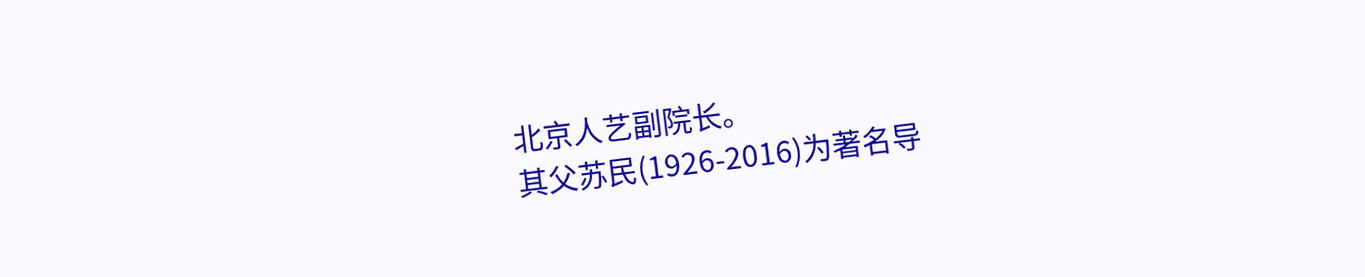北京人艺副院长。
其父苏民(1926-2016)为著名导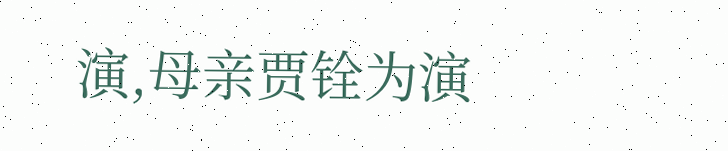演,母亲贾铨为演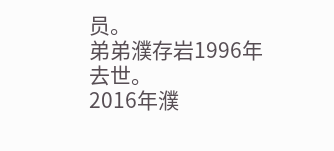员。
弟弟濮存岩1996年去世。
2016年濮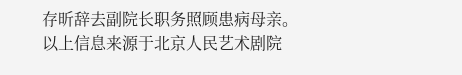存昕辞去副院长职务照顾患病母亲。
以上信息来源于北京人民艺术剧院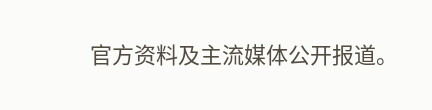官方资料及主流媒体公开报道。